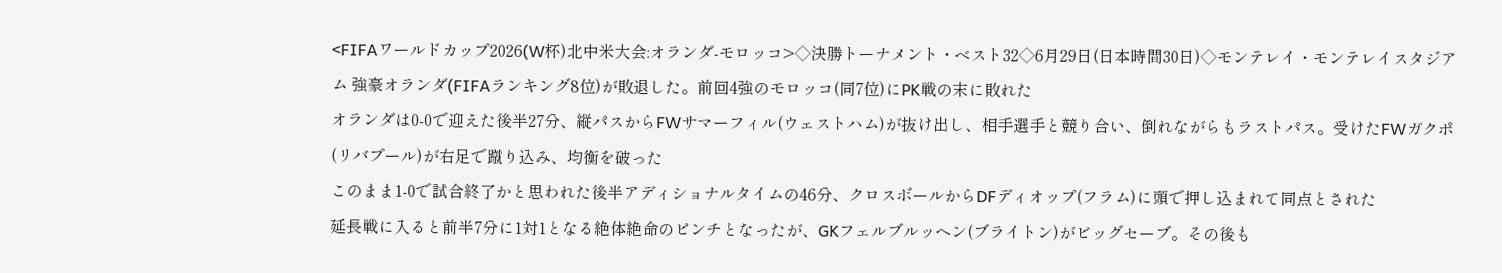<FIFAワールドカップ2026(W杯)北中米大会:オランダ-モロッコ>◇決勝トーナメント・ベスト32◇6月29日(日本時間30日)◇モンテレイ・モンテレイスタジアム 強豪オランダ(FIFAランキング8位)が敗退した。前回4強のモロッコ(同7位)にPK戦の末に敗れた
オランダは0-0で迎えた後半27分、縦パスからFWサマーフィル(ウェストハム)が抜け出し、相手選手と競り合い、倒れながらもラストパス。受けたFWガクポ(リバプール)が右足で蹴り込み、均衡を破った
このまま1-0で試合終了かと思われた後半アディショナルタイムの46分、クロスボールからDFディオップ(フラム)に頭で押し込まれて同点とされた
延長戦に入ると前半7分に1対1となる絶体絶命のピンチとなったが、GKフェルブルッヘン(ブライトン)がビッグセーブ。その後も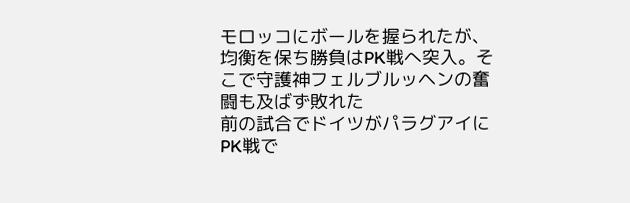モロッコにボールを握られたが、均衡を保ち勝負はPK戦へ突入。そこで守護神フェルブルッヘンの奮闘も及ばず敗れた
前の試合でドイツがパラグアイにPK戦で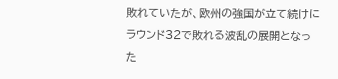敗れていたが、欧州の強国が立て続けにラウンド32で敗れる波乱の展開となった